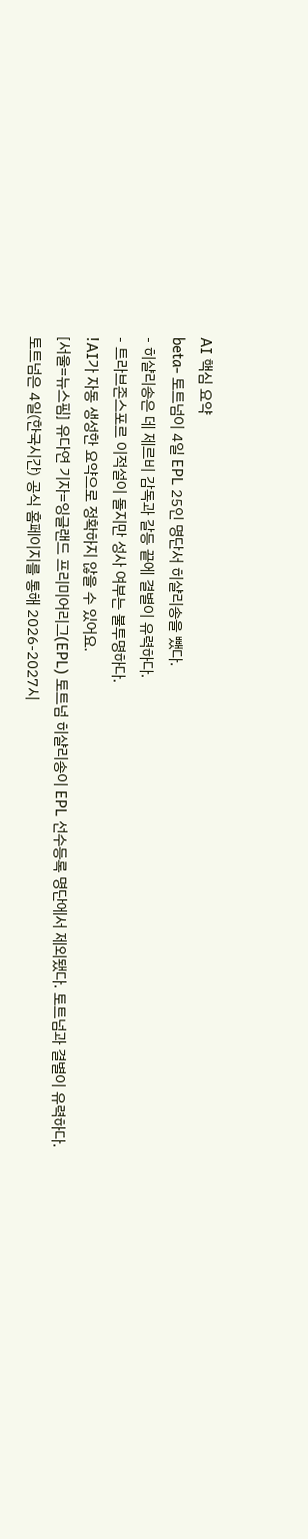AI 핵심 요약
beta- 토트넘이 4일 EPL 25인 명단서 히샬리송을 뺐다.
- 히샬리송은 데 제르비 감독과 갈등 끝에 결별이 유력하다.
- 트라브존스포르 이적설이 돌지만 성사 여부는 불투명하다.
!AI가 자동 생성한 요약으로 정확하지 않을 수 있어요.
[서울=뉴스핌] 유다연 기자=잉글랜드 프리미어리그(EPL) 토트넘 히샬리송이 EPL 선수등록 명단에서 제외됐다. 토트넘과 결별이 유력하다.
토트넘은 4일(한국시간) 공식 홈페이지를 통해 2026-2027시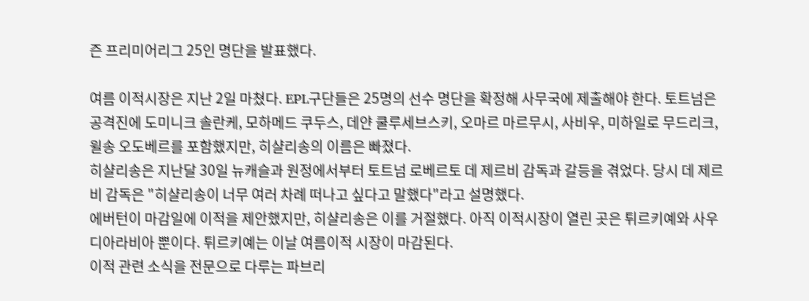즌 프리미어리그 25인 명단을 발표했다.

여름 이적시장은 지난 2일 마쳤다. EPL구단들은 25명의 선수 명단을 확정해 사무국에 제출해야 한다. 토트넘은 공격진에 도미니크 솔란케, 모하메드 쿠두스, 데얀 쿨루세브스키, 오마르 마르무시, 사비우, 미하일로 무드리크, 윌송 오도베르를 포함했지만, 히샬리송의 이름은 빠졌다.
히샬리송은 지난달 30일 뉴캐슬과 원정에서부터 토트넘 로베르토 데 제르비 감독과 갈등을 겪었다. 당시 데 제르비 감독은 "히샬리송이 너무 여러 차례 떠나고 싶다고 말했다"라고 설명했다.
에버턴이 마감일에 이적을 제안했지만, 히샬리송은 이를 거절했다. 아직 이적시장이 열린 곳은 튀르키예와 사우디아라비아 뿐이다. 튀르키예는 이날 여름이적 시장이 마감된다.
이적 관련 소식을 전문으로 다루는 파브리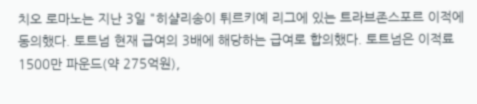치오 로마노는 지난 3일 "히샬리송이 튀르키예 리그에 있는 트라브존스포르 이적에 동의했다. 토트넘 현재 급여의 3배에 해당하는 급여로 합의했다. 토트넘은 이적료 1500만 파운드(약 275억원),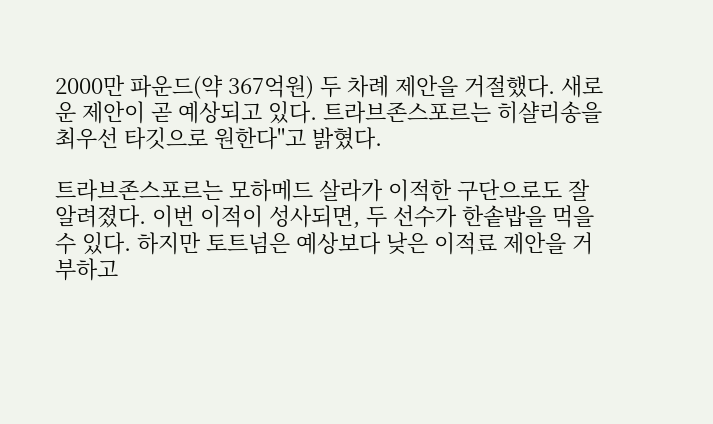2000만 파운드(약 367억원) 두 차례 제안을 거절했다. 새로운 제안이 곧 예상되고 있다. 트라브존스포르는 히샬리송을 최우선 타깃으로 원한다"고 밝혔다.

트라브존스포르는 모하메드 살라가 이적한 구단으로도 잘 알려졌다. 이번 이적이 성사되면, 두 선수가 한솥밥을 먹을 수 있다. 하지만 토트넘은 예상보다 낮은 이적료 제안을 거부하고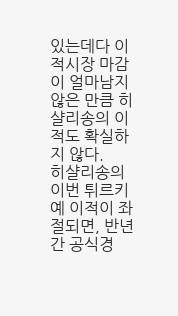있는데다 이적시장 마감이 얼마남지 않은 만큼 히샬리송의 이적도 확실하지 않다.
히샬리송의 이번 튀르키예 이적이 좌절되면, 반년간 공식경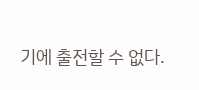기에 출전할 수 없다.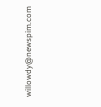willowdy@newspim.com